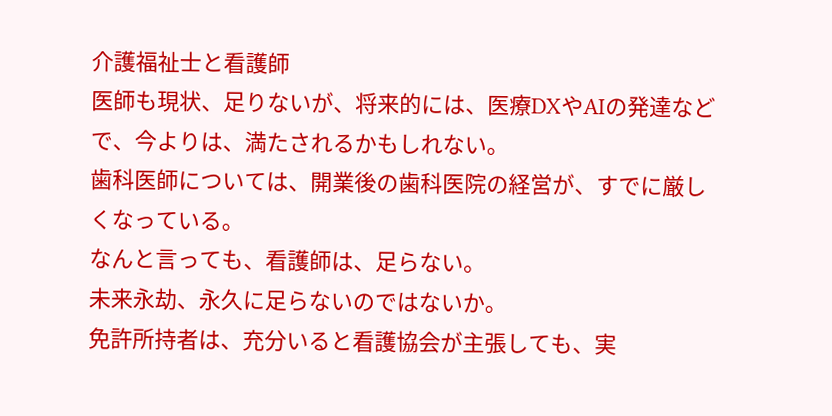介護福祉士と看護師
医師も現状、足りないが、将来的には、医療DXやAIの発達などで、今よりは、満たされるかもしれない。
歯科医師については、開業後の歯科医院の経営が、すでに厳しくなっている。
なんと言っても、看護師は、足らない。
未来永劫、永久に足らないのではないか。
免許所持者は、充分いると看護協会が主張しても、実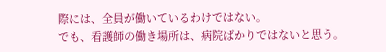際には、全員が働いているわけではない。
でも、看護師の働き場所は、病院ばかりではないと思う。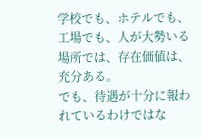学校でも、ホテルでも、工場でも、人が大勢いる場所では、存在価値は、充分ある。
でも、待遇が十分に報われているわけではな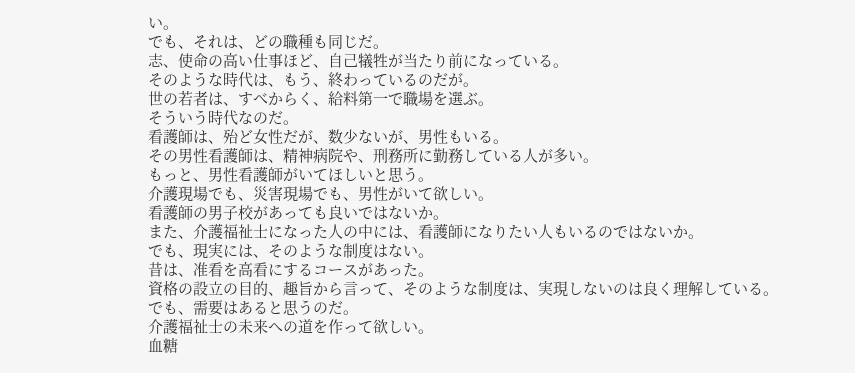い。
でも、それは、どの職種も同じだ。
志、使命の高い仕事ほど、自己犠牲が当たり前になっている。
そのような時代は、もう、終わっているのだが。
世の若者は、すべからく、給料第一で職場を選ぶ。
そういう時代なのだ。
看護師は、殆ど女性だが、数少ないが、男性もいる。
その男性看護師は、精神病院や、刑務所に勤務している人が多い。
もっと、男性看護師がいてほしいと思う。
介護現場でも、災害現場でも、男性がいて欲しい。
看護師の男子校があっても良いではないか。
また、介護福祉士になった人の中には、看護師になりたい人もいるのではないか。
でも、現実には、そのような制度はない。
昔は、准看を高看にするコースがあった。
資格の設立の目的、趣旨から言って、そのような制度は、実現しないのは良く理解している。
でも、需要はあると思うのだ。
介護福祉士の未来への道を作って欲しい。
血糖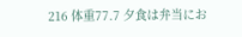216 体重77.7 夕食は弁当にお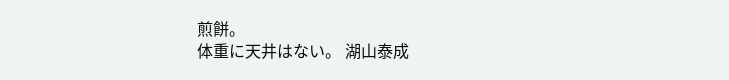煎餅。
体重に天井はない。 湖山泰成